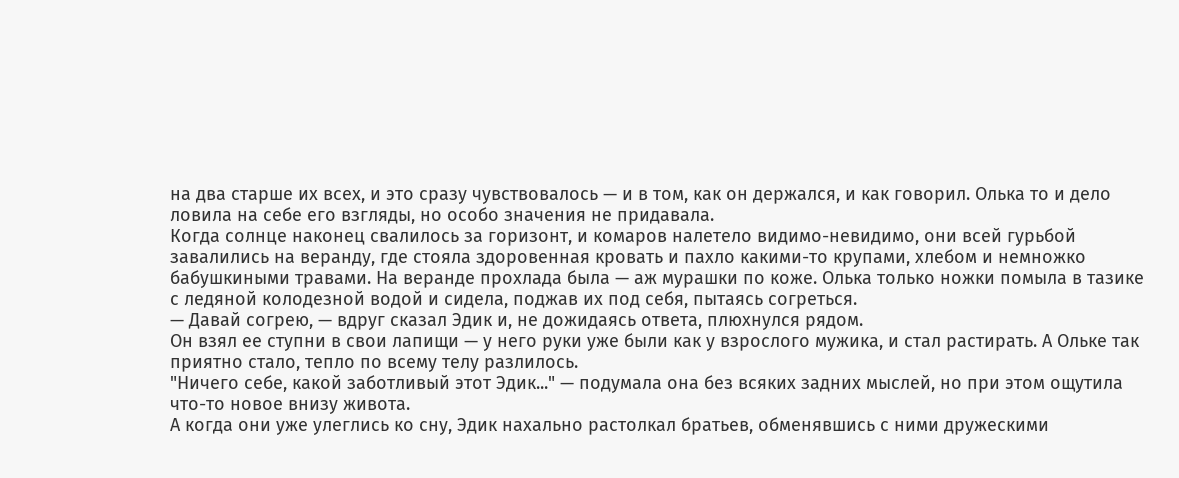на два старше их всех, и это сразу чувствовалось — и в том, как он держался, и как говорил. Олька то и дело ловила на себе его взгляды, но особо значения не придавала.
Когда солнце наконец свалилось за горизонт, и комаров налетело видимо-невидимо, они всей гурьбой завалились на веранду, где стояла здоровенная кровать и пахло какими-то крупами, хлебом и немножко бабушкиными травами. На веранде прохлада была — аж мурашки по коже. Олька только ножки помыла в тазике с ледяной колодезной водой и сидела, поджав их под себя, пытаясь согреться.
— Давай согрею, — вдруг сказал Эдик и, не дожидаясь ответа, плюхнулся рядом.
Он взял ее ступни в свои лапищи — у него руки уже были как у взрослого мужика, и стал растирать. А Ольке так приятно стало, тепло по всему телу разлилось.
"Ничего себе, какой заботливый этот Эдик..." — подумала она без всяких задних мыслей, но при этом ощутила что-то новое внизу живота.
А когда они уже улеглись ко сну, Эдик нахально растолкал братьев, обменявшись с ними дружескими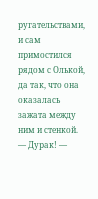ругательствами, и сам примостился рядом с Олькой, да так, что она оказалась зажата между ним и стенкой.
— Дурак! —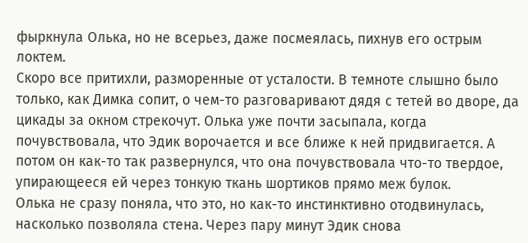фыркнула Олька, но не всерьез, даже посмеялась, пихнув его острым локтем.
Скоро все притихли, разморенные от усталости. В темноте слышно было только, как Димка сопит, о чем-то разговаривают дядя с тетей во дворе, да цикады за окном стрекочут. Олька уже почти засыпала, когда почувствовала, что Эдик ворочается и все ближе к ней придвигается. А потом он как-то так развернулся, что она почувствовала что-то твердое, упирающееся ей через тонкую ткань шортиков прямо меж булок.
Олька не сразу поняла, что это, но как-то инстинктивно отодвинулась, насколько позволяла стена. Через пару минут Эдик снова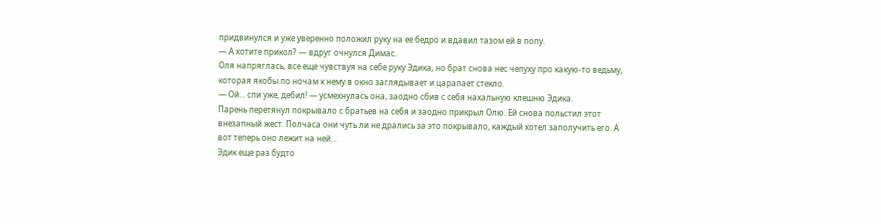придвинулся и уже уверенно положил руку на ее бедро и вдавил тазом ей в попу.
— А хотите прикол? — вдруг очнулся Димас.
Оля напряглась, все еще чувствуя на себе руку Эдика, но брат снова нес чепуху про какую-то ведьму, которая якобы по ночам к нему в окно заглядывает и царапает стекло.
— Ой... спи уже, дебил! — усмехнулась она, заодно сбив с себя нахальную клешню Эдика.
Парень перетянул покрывало с братьев на себя и заодно прикрыл Олю. Ей снова польстил этот внезапный жест. Полчаса они чуть ли не дрались за это покрывало, каждый хотел заполучить его. А вот теперь оно лежит на ней...
Эдик еще раз будто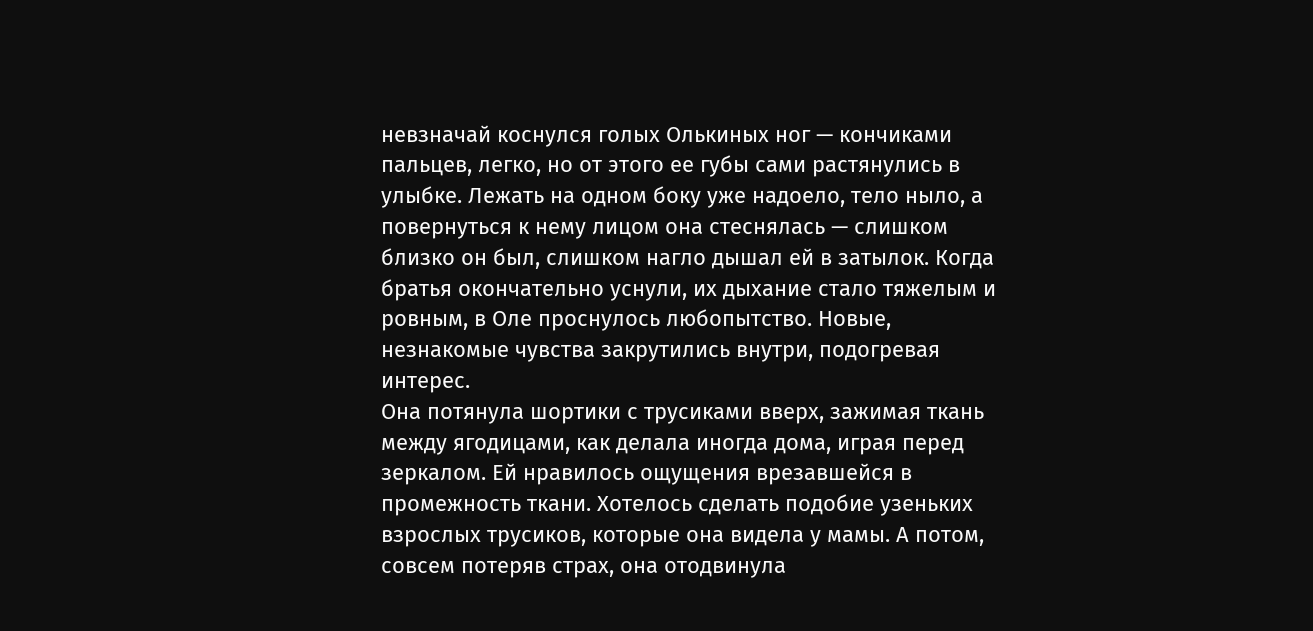невзначай коснулся голых Олькиных ног — кончиками пальцев, легко, но от этого ее губы сами растянулись в улыбке. Лежать на одном боку уже надоело, тело ныло, а повернуться к нему лицом она стеснялась — слишком близко он был, слишком нагло дышал ей в затылок. Когда братья окончательно уснули, их дыхание стало тяжелым и ровным, в Оле проснулось любопытство. Новые, незнакомые чувства закрутились внутри, подогревая интерес.
Она потянула шортики с трусиками вверх, зажимая ткань между ягодицами, как делала иногда дома, играя перед зеркалом. Ей нравилось ощущения врезавшейся в промежность ткани. Хотелось сделать подобие узеньких взрослых трусиков, которые она видела у мамы. А потом, совсем потеряв страх, она отодвинула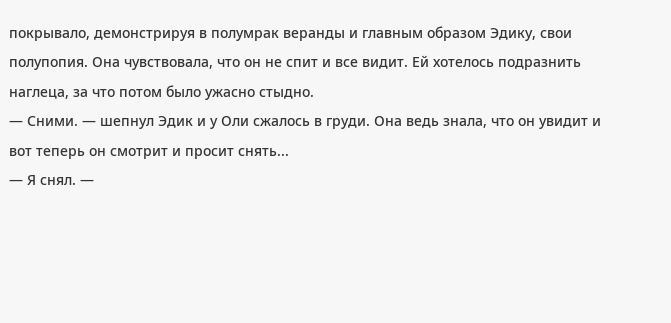покрывало, демонстрируя в полумрак веранды и главным образом Эдику, свои полупопия. Она чувствовала, что он не спит и все видит. Ей хотелось подразнить наглеца, за что потом было ужасно стыдно.
— Сними. — шепнул Эдик и у Оли сжалось в груди. Она ведь знала, что он увидит и вот теперь он смотрит и просит снять...
— Я снял. —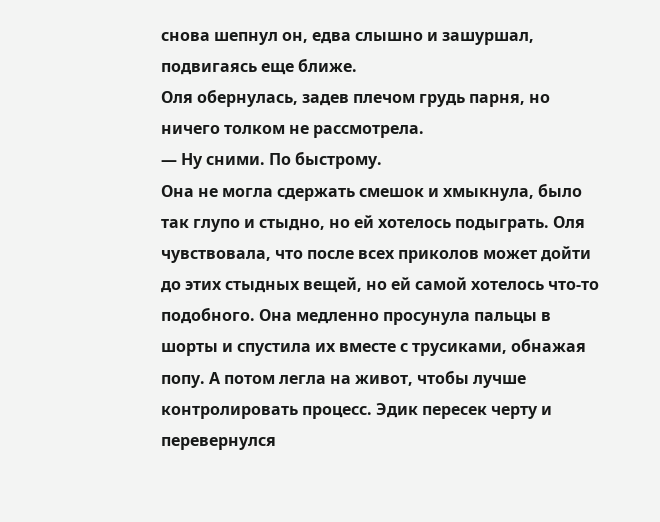снова шепнул он, едва слышно и зашуршал, подвигаясь еще ближе.
Оля обернулась, задев плечом грудь парня, но ничего толком не рассмотрела.
— Ну сними. По быстрому.
Она не могла сдержать смешок и хмыкнула, было так глупо и стыдно, но ей хотелось подыграть. Оля чувствовала, что после всех приколов может дойти до этих стыдных вещей, но ей самой хотелось что-то подобного. Она медленно просунула пальцы в шорты и спустила их вместе с трусиками, обнажая попу. А потом легла на живот, чтобы лучше контролировать процесс. Эдик пересек черту и перевернулся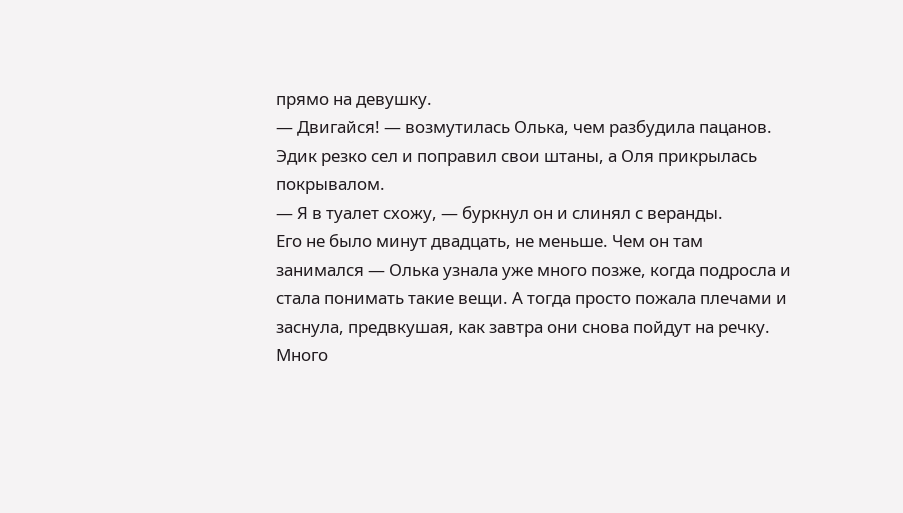прямо на девушку.
— Двигайся! — возмутилась Олька, чем разбудила пацанов.
Эдик резко сел и поправил свои штаны, а Оля прикрылась покрывалом.
— Я в туалет схожу, — буркнул он и слинял с веранды.
Его не было минут двадцать, не меньше. Чем он там занимался — Олька узнала уже много позже, когда подросла и стала понимать такие вещи. А тогда просто пожала плечами и заснула, предвкушая, как завтра они снова пойдут на речку.
Много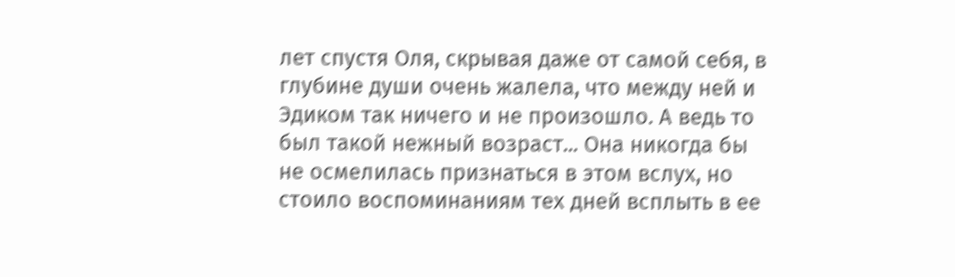лет спустя Оля, скрывая даже от самой себя, в глубине души очень жалела, что между ней и Эдиком так ничего и не произошло. А ведь то был такой нежный возраст... Она никогда бы не осмелилась признаться в этом вслух, но стоило воспоминаниям тех дней всплыть в ее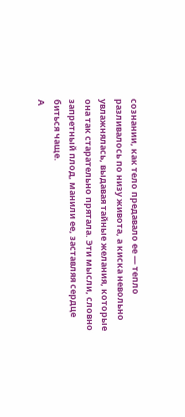сознании, как тело предавало ее — тепло разливалось по низу живота, а киска невольно увлажнялась, выдавая тайные желания, которые она так старательно прятала. Эти мысли, словно запретный плод, манили ее, заставляя сердце биться чаще.
А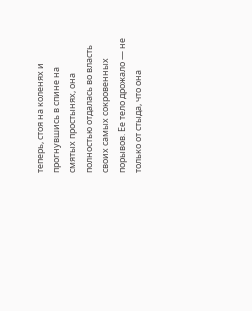теперь, стоя на коленях и прогнувшись в спине на смятых простынях, она полностью отдалась во власть своих самых сокровенных порывов. Ее тело дрожало — не только от стыда, что она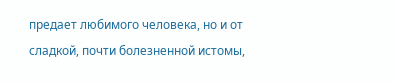предает любимого человека, но и от сладкой, почти болезненной истомы,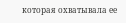которая охватывала ее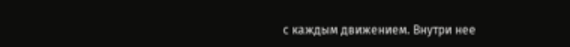с каждым движением. Внутри нее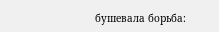бушевала борьба: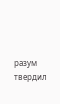разум твердил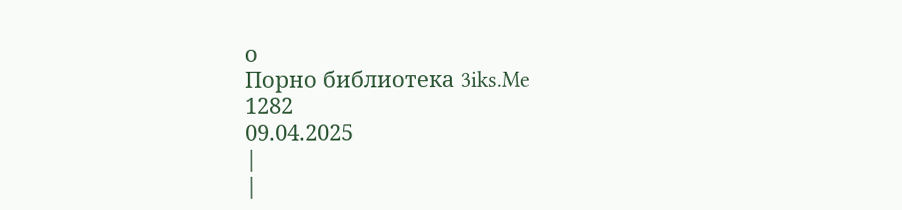о
Порно библиотека 3iks.Me
1282
09.04.2025
|
|